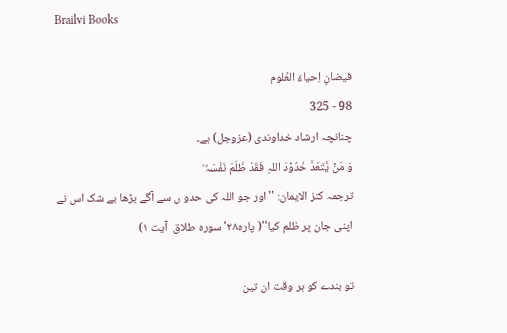Brailvi Books

فیضانِ اِحیاءُ العُلوم
98 - 325
چنانچہ ارشاد خداوندی (عزوجل) ہے۔
وَ مَنۡ یَّتَعَدَّ حُدُوۡدَ اللہِ فَقَدْ ظَلَمَ نَفْسَہٗ ؕ
ترجمہ کنز الایمان: ''اور جو اللہ کی حدو ں سے آگے بڑھا بے شک اس نے اپنی جان پر ظلم کیا''( پارہ۲۸' سوره طلاق  آیت ۱)

تو بندے کو ہر وقت ان تین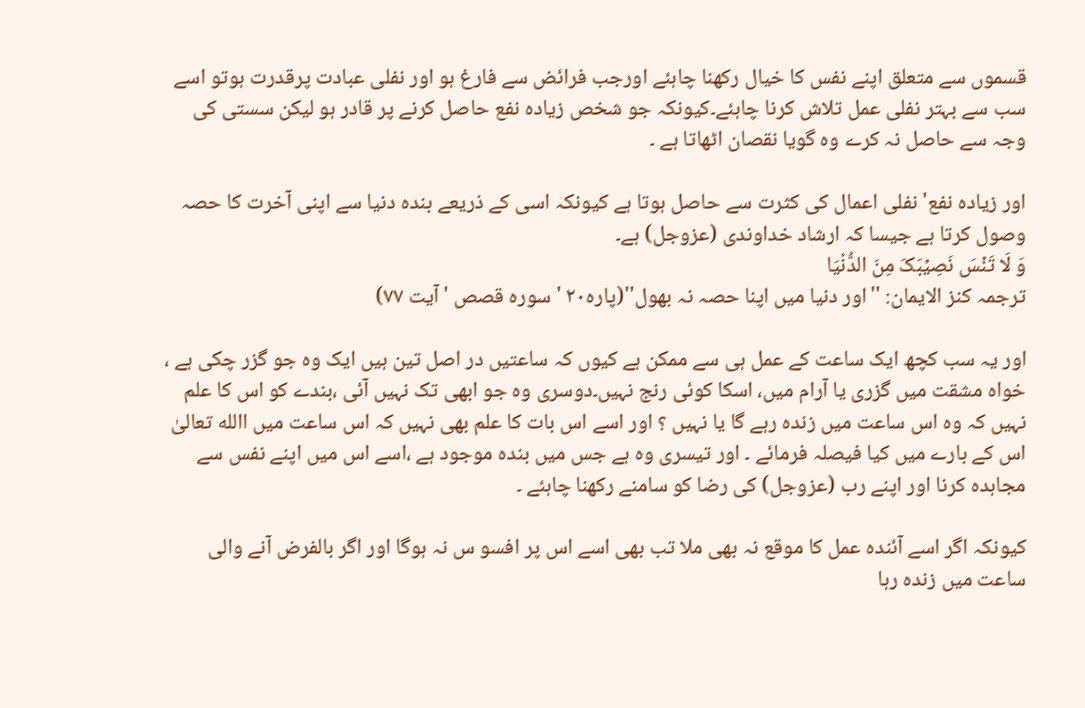قسموں سے متعلق اپنے نفس کا خیال رکھنا چاہئے اورجب فرائض سے فارغ ہو اور نفلی عبادت پرقدرت ہوتو اسے سب سے بہتر نفلی عمل تلاش کرنا چاہئے۔کیونکہ جو شخص زیادہ نفع حاصل کرنے پر قادر ہو لیکن سستی کی وجہ سے حاصل نہ کرے وہ گویا نقصان اٹھاتا ہے ۔

اور زیادہ نفع' نفلی اعمال کی کثرت سے حاصل ہوتا ہے کیونکہ اسی کے ذریعے بندہ دنیا سے اپنی آخرت کا حصہ وصول کرتا ہے جیسا کہ ارشاد خداوندی (عزوجل) ہے۔
وَ لَا تَنۡسَ نَصِیۡبَکَ مِنَ الدُّنْیَا
ترجمہ کنز الایمان: ''اور دنیا میں اپنا حصہ نہ بھول''(پارہ۲۰ ' سورہ قصص ' آیت ۷۷)

اور یہ سب کچھ ایک ساعت کے عمل ہی سے ممکن ہے کیوں کہ ساعتیں در اصل تین ہیں ایک وہ جو گزر چکی ہے ، خواہ مشقت میں گزری یا آرام میں، اسکا کوئی رنج نہیں۔دوسری وہ جو ابھی تک نہیں آئی ،بندے کو اس کا علم نہیں کہ وہ اس ساعت میں زندہ رہے گا یا نہیں ؟ اور اسے اس بات کا علم بھی نہیں کہ اس ساعت میں االله تعالیٰ اس کے بارے میں کیا فیصلہ فرمائے ۔ اور تیسری وہ ہے جس میں بندہ موجود ہے ،اسے اس میں اپنے نفس سے مجاہدہ کرنا اور اپنے رب (عزوجل) کی رضا کو سامنے رکھنا چاہئے ۔

کیونکہ اگر اسے آئندہ عمل کا موقع نہ بھی ملا تب بھی اسے اس پر افسو س نہ ہوگا اور اگر بالفرض آنے والی ساعت میں زندہ رہا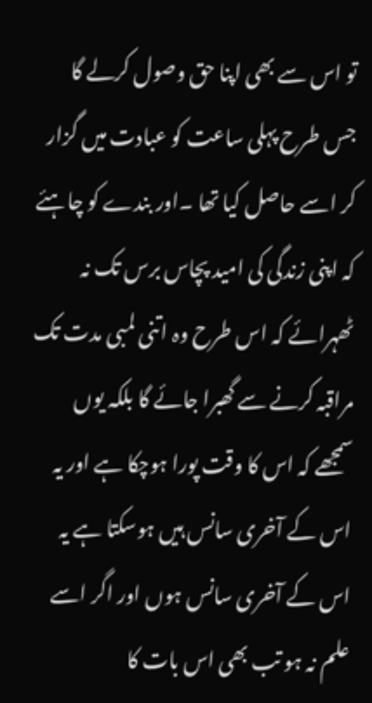تو اس سے بھی اپنا حق وصول کرلے گا جس طرح پہلی ساعت کو عبادت میں گزار کر اسے حاصل کیا تھا ۔اور بندے کو چاہئے کہ اپنی زندگی کی امید پچاس برس تک نہ ٹھہرائے کہ اس طرح وہ اتنی لمبی مدت تک مراقبہ کرنے سے گھبرا جائے گا بلکہ یوں سمجھے کہ اس کا وقت پورا ہوچکا ہے اور یہ اس کے آخری سانس ہیں ہوسکتا ہے یہ اس کے آخری سانس ہوں اور اگر اسے علم نہ ہو تب بھی اس بات کا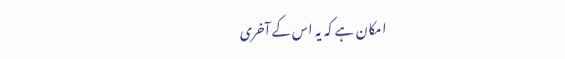امکان ہے کہ یہ اس کے آخری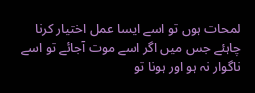لمحات ہوں تو اسے ایسا عمل اختیار کرنا چاہئے جس میں اگر اسے موت آجائے تو اسے ناگوار نہ ہو اور ہونا تو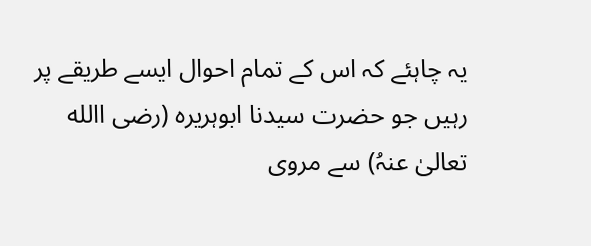یہ چاہئے کہ اس کے تمام احوال ایسے طریقے پر رہیں جو حضرت سیدنا ابوہریرہ (رضی االله تعالیٰ عنہُ) سے مروی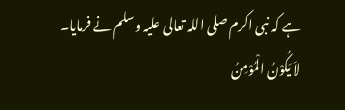ہے کہ نبی اکرم صلی اللہ تعالی علیہ وسلم نے فرمایا۔
لاَ یَکُوْنُ الْمُوْمِنُ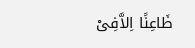ظَاعِنًا اِلاَّفِیْ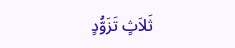ثَلاَثٍ تَزَوُّدٍ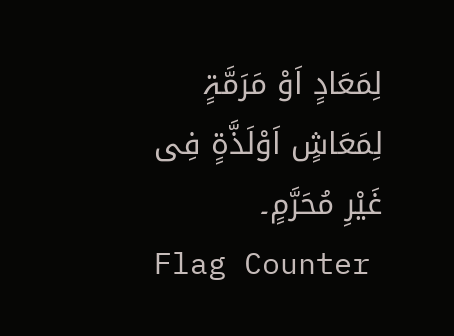لِمَعَادٍ اَوْ مَرَمَّۃٍ لِمَعَاشٍ اَوْلَذَّۃٍ فِی غَیْرِ مُحَرَّمٍ۔
Flag Counter